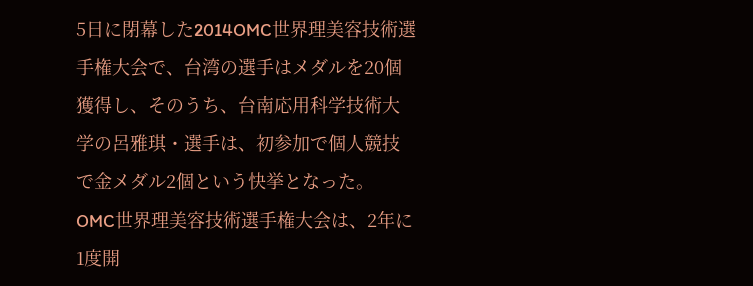5日に閉幕した2014OMC世界理美容技術選手権大会で、台湾の選手はメダルを20個獲得し、そのうち、台南応用科学技術大学の呂雅琪・選手は、初参加で個人競技で金メダル2個という快挙となった。
OMC世界理美容技術選手権大会は、2年に1度開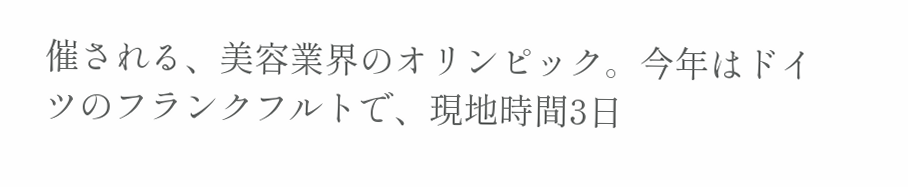催される、美容業界のオリンピック。今年はドイツのフランクフルトで、現地時間3日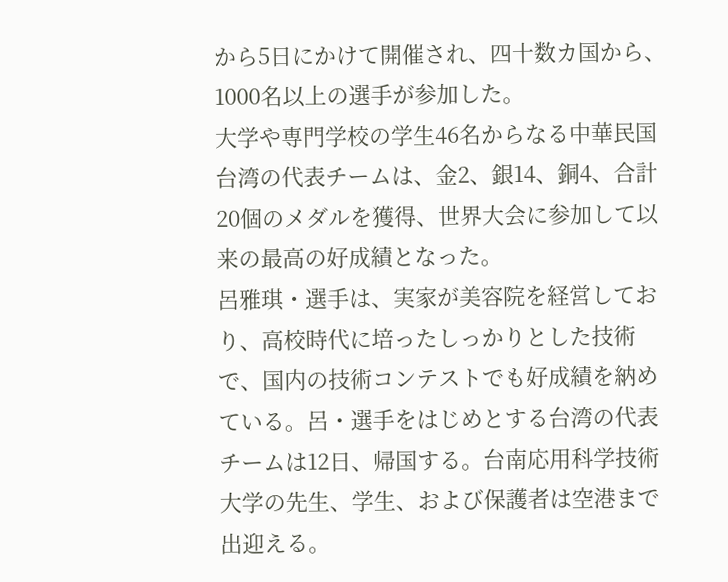から5日にかけて開催され、四十数カ国から、1000名以上の選手が参加した。
大学や専門学校の学生46名からなる中華民国台湾の代表チームは、金2、銀14、銅4、合計20個のメダルを獲得、世界大会に参加して以来の最高の好成績となった。
呂雅琪・選手は、実家が美容院を経営しており、高校時代に培ったしっかりとした技術で、国内の技術コンテストでも好成績を納めている。呂・選手をはじめとする台湾の代表チームは12日、帰国する。台南応用科学技術大学の先生、学生、および保護者は空港まで出迎える。